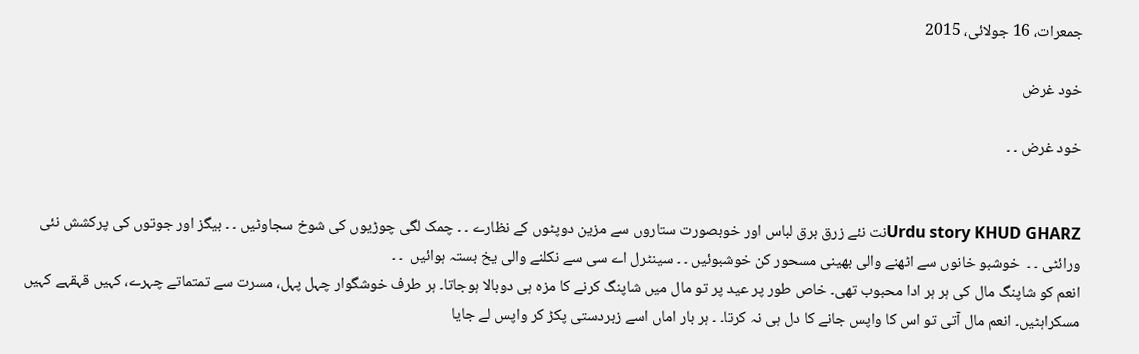جمعرات، 16 جولائی، 2015

خود غرض

خود غرض ۔ ۔


Urdu story KHUD GHARZنت نئے زرق برق لباس اور خوبصورت ستاروں سے مزین دوپٹوں کے نظارے ۔ ۔ چمک لگی چوڑیوں کی شوخ سجاوٹیں ۔ ۔ بیگز اور جوتوں کی پرکشش نئی ورائٹی ۔ ۔  خوشبو خانوں سے اٹھنے والی بھینی مسحور کن خوشبوئیں ۔ ۔ سینٹرل اے سی سے نکلنے والی یخ بستہ ہوائیں  ۔ ۔
انعم کو شاپنگ مال کی ہر ہر ادا محبوب تھی۔ خاص طور پر عید پر تو مال میں شاپنگ کرنے کا مزہ ہی دوبالا ہوجاتا۔ ہر طرف خوشگوار چہل پہل، مسرت سے تمتماتے چہرے، کہیں قہقہے کہیں مسکراہٹیں۔ انعم مال آتی تو اس کا واپس جانے کا دل ہی نہ کرتا۔ ۔ ہر بار اماں اسے زبردستی پکڑ کر واپس لے جایا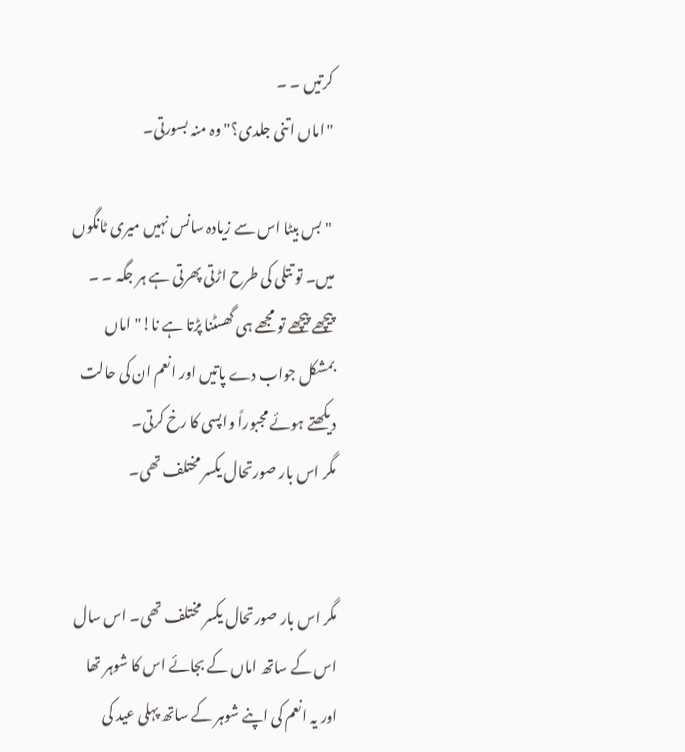کرتیں ۔ ۔
"اماں اتنی جلدی؟" وہ منہ بسورتی۔

 "بس بیٹا اس سے زیادہ سانس نہیں میری ٹانگوں میں۔ تو تتلی کی طرح اڑتی پھرتی ہے ہر جگہ ۔ ۔ پیچھے پیچھے تو مجھے ہی گھسٹنا پڑتا ہے نا!" اماں بمشکل جواب دے پاتیں اور انعم ان کی حالت دیکھتے ہوئے مجبوراً واپسی کا رخ کرتی۔
مگر اس بار صورتحال یکسر مختلف تھی۔


مگر اس بار صورتحال یکسر مختلف تھی۔ اس سال اس کے ساتھ اماں کے بجائے اس کا شوہر تھا اور یہ انعم کی اپنے شوہر کے ساتھ پہلی عید کی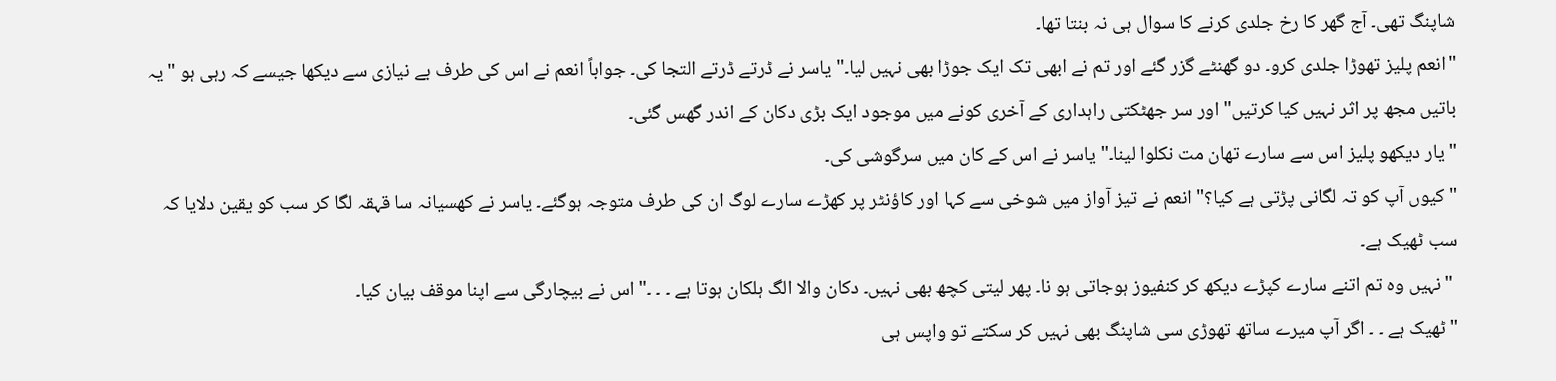شاپنگ تھی۔ آج گھر کا رخ جلدی کرنے کا سوال ہی نہ بنتا تھا۔
"انعم پلیز تھوڑا جلدی کرو۔ دو گھنٹے گزر گئے اور تم نے ابھی تک ایک جوڑا بھی نہیں لیا۔" یاسر نے ڈرتے ڈرتے التجا کی۔ جواباً انعم نے اس کی طرف بے نیازی سے دیکھا جیسے کہ رہی ہو "یہ باتیں مجھ پر اثر نہیں کیا کرتیں" اور سر جھٹکتی راہداری کے آخری کونے میں موجود ایک بڑی دکان کے اندر گھس گئی۔
"یار دیکھو پلیز اس سے سارے تھان مت نکلوا لینا۔" یاسر نے اس کے کان میں سرگوشی کی۔
"کیوں آپ کو تہ لگانی پڑتی ہے کیا؟" انعم نے تیز آواز میں شوخی سے کہا اور کاؤنٹر پر کھڑے سارے لوگ ان کی طرف متوجہ ہوگئے۔ یاسر نے کھسیانہ سا قہقہ لگا کر سب کو یقین دلایا کہ سب ٹھیک ہے۔
 "نہیں وہ تم اتنے سارے کپڑے دیکھ کر کنفیوز ہوجاتی ہو نا۔ پھر لیتی کچھ بھی نہیں۔ دکان والا الگ ہلکان ہوتا ہے ۔ ۔ ۔" اس نے بیچارگی سے اپنا موقف بیان کیا۔
"ٹھیک ہے ۔ ۔ اگر آپ میرے ساتھ تھوڑی سی شاپنگ بھی نہیں کر سکتے تو واپس ہی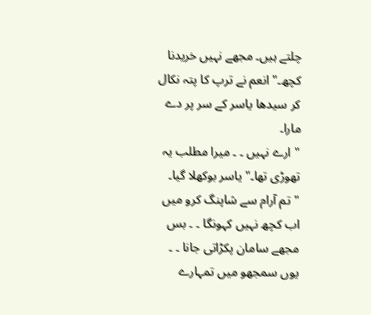چلتے ہیں۔ مجھے نہیں خریدنا کچھ۔" انعم نے ترپ کا پتہ نکال کر سیدھا یاسر کے سر پر دے مارا۔
"ارے نہیں ۔ ۔ میرا مطلب یہ تھوڑی تھا۔" یاسر بوکھلا گیا۔ "تم آرام سے شاپنگ کرو میں اب کچھ نہیں کہونگا ۔ ۔ بس مجھے سامان پکڑاتی جانا ۔ ۔ یوں سمجھو میں تمہارے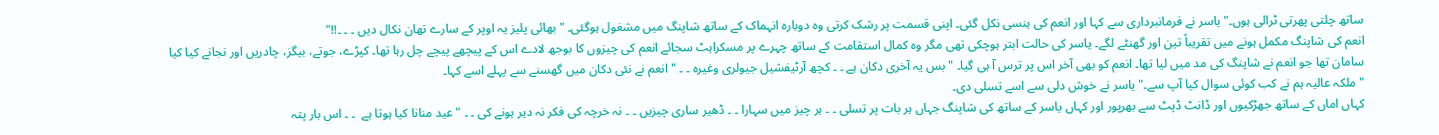ساتھ چلتی پھرتی ٹرالی ہوں۔" یاسر نے فرمانبرداری سے کہا اور انعم کی ہنسی نکل گئی۔ اپنی قسمت پر رشک کرتی وہ دوبارہ انہماک کے ساتھ شاپنگ میں مشغول ہوگئی۔ "بھائی پلیز یہ اوپر کے سارے تھان نکال دیں ۔ ۔ ۔!!"
انعم کی شاپنگ مکمل ہونے میں تقریباً تین اور گھنٹے لگے۔ یاسر کی حالت ابتر ہوچکی تھی مگر وہ کمال استقامت کے ساتھ چہرے پر مسکراہٹ سجائے انعم کی چیزوں کا بوجھ لادے اس کے پیچھے پیچے چل رہا تھا۔ کپڑے، جوتے، بیگز، چادریں اور نجانے کیا کیا سامان تھا جو انعم نے شاپنگ کی مد میں لیا تھا۔ انعم کو بھی آخر اس پر ترس آ ہی گیا۔ "بس یہ آخری دکان ہے ۔ ۔ کچھ آرٹیفشیل جیولری وغیرہ ۔ ۔ " انعم نے نئی دکان میں گھسنے سے پہلے اسے کہا۔
"ملکہ عالیہ ہم نے کب کوئی سوال کیا آپ سے۔" یاسر نے خوش دلی سے اسے تسلی دی۔
کہاں اماں کے ساتھ جھڑکیوں اور ڈانٹ ڈپٹ سے بھرپور اور کہاں یاسر کے ساتھ کی شاپنگ جہاں ہر بات پر تسلی ۔ ۔ ہر چیز میں سہارا ۔ ۔ ڈھیر ساری چیزیں ۔ ۔ نہ خرچہ کی فکر نہ دیر ہونے کی ۔ ۔ "عید منانا کیا ہوتا ہے  ۔ ۔ اس بار پتہ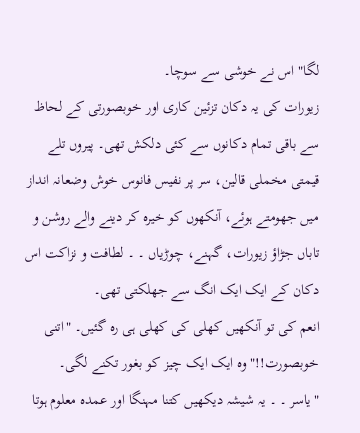لگا" اس نے خوشی سے سوچا۔
زیورات کی یہ دکان تزئین کاری اور خوبصورتی کے لحاظ سے باقی تمام دکانوں سے کئی دلکش تھی۔ پیروں تلے قیمتی مخملی قالین، سر پر نفیس فانوس خوش وضعانہ انداز میں جھومتے ہوئے، آنکھوں کو خیرہ کر دینے والے روشن و تاباں جڑاؤ زیورات، گہنے، چوڑیاں ۔ ۔ لطافت و نزاکت اس دکان کے ایک ایک انگ سے جھلکتی تھی۔
انعم کی تو آنکھیں کھلی کی کھلی ہی رہ گئیں۔ "اتنی خوبصورت!!" وہ ایک ایک چیز کو بغور تکنے لگی۔
"یاسر ۔ ۔ یہ شیشہ دیکھیں کتنا مہنگا اور عمدہ معلوم ہوتا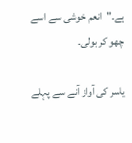ہے۔"  انعم خوشی سے اسے چھو کر بولی۔

یاسر کی آواز آنے سے پہلے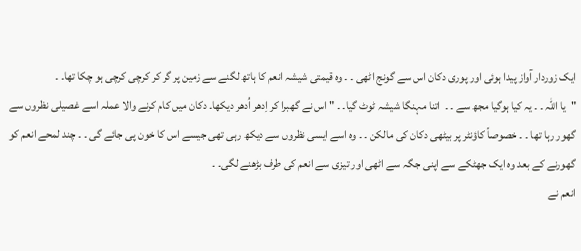ایک زوردار آواز پیدا ہوئی اور پوری دکان اس سے گونج اٹھی ۔ ۔ وہ قیمتی شیشہ انعم کا ہاتھ لگنے سے زمین پر گر کر کرچی کرچی ہو چکا تھا۔ ۔
"یا اللہ ۔ ۔ یہ کیا ہوگیا مجھ سے ۔ ۔  اتنا مہنگا شیشہ ٹوٹ گیا۔ ۔ " اس نے گھبرا کر اِدھر اُدھر دیکھا۔ دکان میں کام کرنے والا عملہ اسے غصیلی نظروں سے گھور رہا تھا ۔ ۔ خصوصاً کاؤنٹر پر بیٹھی دکان کی مالکن ۔ ۔ وہ اسے ایسی نظروں سے دیکھ رہی تھی جیسے اس کا خون پی جائے گی ۔ ۔ چند لمحے انعم کو گھورنے کے بعد وہ ایک جھٹکے سے اپنی جگہ سے اٹھی اور تیزی سے انعم کی طرف بڑھنے لگی۔ ۔
انعم نے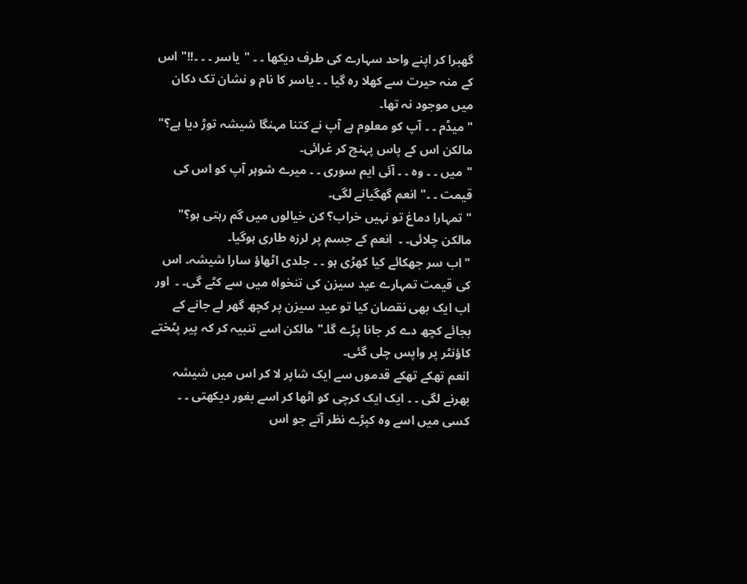گھبرا کر اپنے واحد سہارے کی طرف دیکھا ۔ ۔ "یاسر ۔ ۔ ۔!!" اس کے منہ حیرت سے کھلا رہ گیا ۔ ۔ یاسر کا نام و نشان تک دکان میں موجود نہ تھا۔
"میڈم ۔ ۔ آپ کو معلوم ہے آپ نے کتنا مہنگا شیشہ توڑ دیا ہے؟" مالکن اس کے پاس پہنچ کر غرائی۔
"میں ۔ ۔ وہ ۔ ۔ آئی ایم سوری ۔ ۔ میرے شوہر آپ کو اس کی قیمت ۔ ۔" انعم گھگیانے لگی۔
"تمہارا دماغ تو نہیں خراب؟ کن خیالوں میں گم رہتی ہو؟" مالکن چلائی۔ ۔  انعم کے جسم پر لرزہ طاری ہوگیا۔
" اب سر جھکائے کیا کھڑی ہو ۔ ۔ جلدی اٹھاؤ سارا شیشہ۔ اس کی قیمت تمہارے عید سیزن کی تنخواہ میں سے کٹے گی۔ ۔  اور اب ایک بھی نقصان کیا تو عید سیزن پر کچھ گھر لے جانے کے بجائے کچھ دے کر جانا پڑے گا۔" مالکن اسے تنبیہ کر کہ پیر پٹختے کاؤنٹر پر واپس چلی گئی۔
انعم تھکے تھکے قدموں سے ایک شاپر لا کر اس میں شیشہ بھرنے لگی ۔ ۔ ایک ایک کرچی کو اٹھا کر اسے بغور دیکھتی ۔ ۔ کسی میں اسے وہ کپڑے نظر آتے جو اس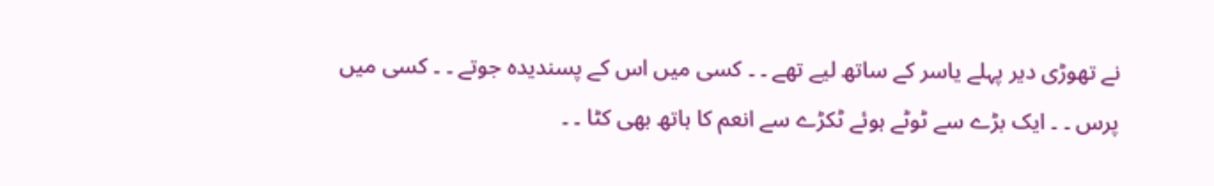نے تھوڑی دیر پہلے یاسر کے ساتھ لیے تھے ۔ ۔ کسی میں اس کے پسندیدہ جوتے ۔ ۔ کسی میں پرس ۔ ۔ ایک بڑے سے ٹوٹے ہوئے ٹکڑے سے انعم کا ہاتھ بھی کٹا ۔ ۔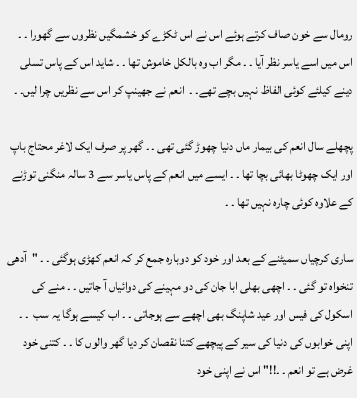رومال سے خون صاف کرتے ہوئے اس نے اس ٹکڑے کو خشمگیں نظروں سے گھورا ۔ ۔  اس میں اسے یاسر نظر آیا ۔ ۔ مگر اب وہ بالکل خاموش تھا ۔ ۔ شاید اس کے پاس تسلی دینے کیلئے کوئی الفاظ نہیں بچے تھے۔ ۔  انعم نے جھینپ کر اس سے نظریں چرا لیں۔ ۔

پچھلے سال انعم کی بیمار ماں دنیا چھوڑ گئی تھی ۔ ۔ گھر پر صرف ایک لاغر محتاج باپ اور ایک چھوٹا بھائی بچا تھا ۔ ۔ ایسے میں انعم کے پاس یاسر سے 3 سالہ منگنی توڑنے کے علاوہ کوئی چارہ نہیں تھا ۔ ۔

ساری کرچیاں سمیٹنے کے بعد اور خود کو دوبارہ جمع کر کہ انعم کھڑی ہوگئی ۔ ۔ "آدھی تنخواہ تو گئی ۔ ۔ اچھی بھلی ابا جان کی دو مہینے کی دوائیاں آ جاتیں ۔ ۔ منے کی اسکول کی فیس اور عید شاپنگ بھی اچھے سے ہوجاتی ۔ ۔ اب کیسے ہوگا یہ سب  ۔ ۔ اپنی خوابوں کی دنیا کی سیر کے پیچھے کتنا نقصان کر دیا گھر والوں کا ۔ ۔ کتنی خود غرض ہے تو انعم ۔ ۔!!" اس نے اپنی خود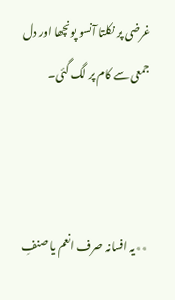غرضی پر نکلتا آنسو پونچھا اور دل جمعی سے کام پر لگ گئی۔



٭٭یہ افسانہ صرف انعم یا صنفِ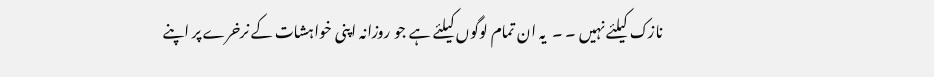نازک کیلئے نہیں ۔ ۔  یہ ان تمام لوگوں کیلئے ہے جو روزانہ اپنی خواہشات کے نرخرے پر اپنے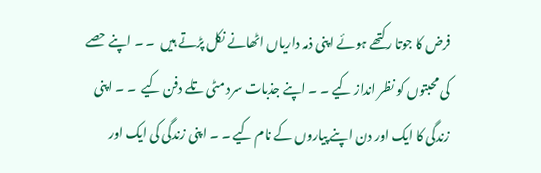فرض کا جوتا رکتھے ہوئے اپنی ذمہ داریاں اٹھانے نکل پڑتے ہیں  ۔ ۔ اپنے حصے کی محبتوں کو نظر انداز کیے ۔ ۔ اپنے جذبات سرد مٹی تلے دفن کیے  ۔ ۔ اپنی زندگی کا ایک اور دن اپنے پیاروں کے نام کیے ۔ ۔ اپنی زندگی کی ایک اور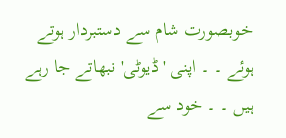خوبصورت شام سے دستبردار ہوتے ہوئے ۔ ۔ اپنی 'ڈیوٹی' نبھاتے جا رہے ہیں ۔ ۔ خود سے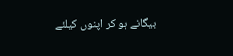بیگانے ہو کر اپنوں کیلئے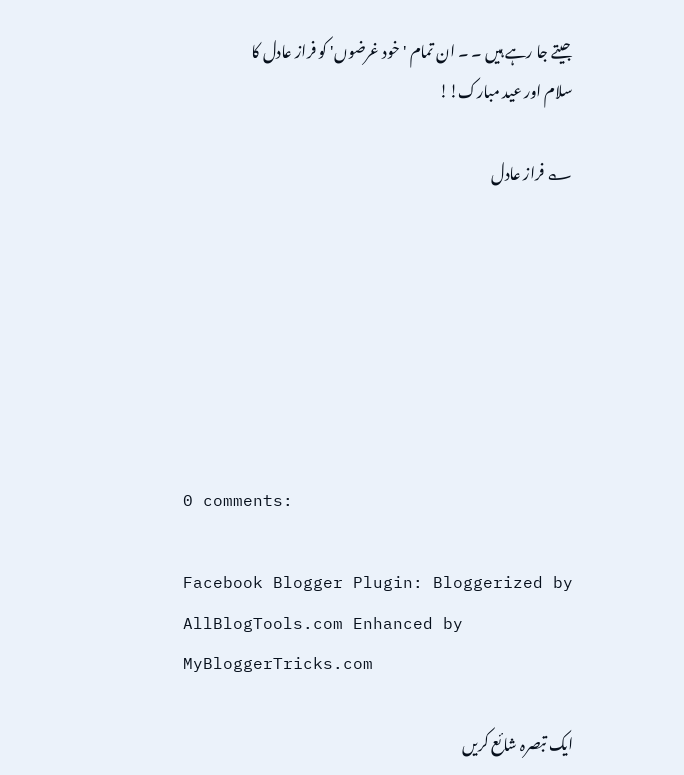جیتے جا رہے ہیں ۔ ۔ ان تمام 'خود غرضوں' کو فراز عادل کا سلام اور عید مبارک!!

؎ فراز عادل







0 comments:

Facebook Blogger Plugin: Bloggerized by AllBlogTools.com Enhanced by MyBloggerTricks.com

ایک تبصرہ شائع کریں